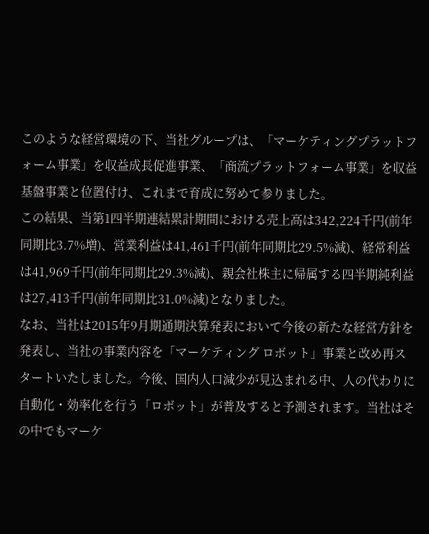このような経営環境の下、当社グループは、「マーケティングプラットフォーム事業」を収益成長促進事業、「商流プラットフォーム事業」を収益基盤事業と位置付け、これまで育成に努めて参りました。
この結果、当第1四半期連結累計期間における売上高は342,224千円(前年同期比3.7%増)、営業利益は41,461千円(前年同期比29.5%減)、経常利益は41,969千円(前年同期比29.3%減)、親会社株主に帰属する四半期純利益は27,413千円(前年同期比31.0%減)となりました。
なお、当社は2015年9月期通期決算発表において今後の新たな経営方針を発表し、当社の事業内容を「マーケティング ロボット」事業と改め再スタートいたしました。今後、国内人口減少が見込まれる中、人の代わりに自動化・効率化を行う「ロボット」が普及すると予測されます。当社はその中でもマーケ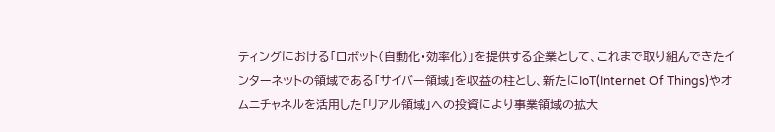ティングにおける「ロボット(自動化・効率化)」を提供する企業として、これまで取り組んできたインターネットの領域である「サイバー領域」を収益の柱とし、新たにIoT(Internet Of Things)やオムニチャネルを活用した「リアル領域」への投資により事業領域の拡大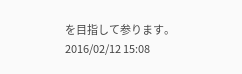を目指して参ります。
2016/02/12 15:08